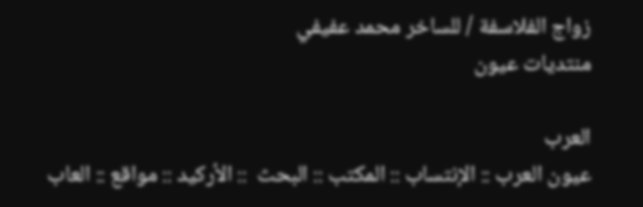زواج الفلاسفة / للساخر محمد عفيفي
منتديات عيون

العرب
عيون العرب :: الإنتساب :: المكتب :: البحث  :: الأركيد :: مواقع :: العاب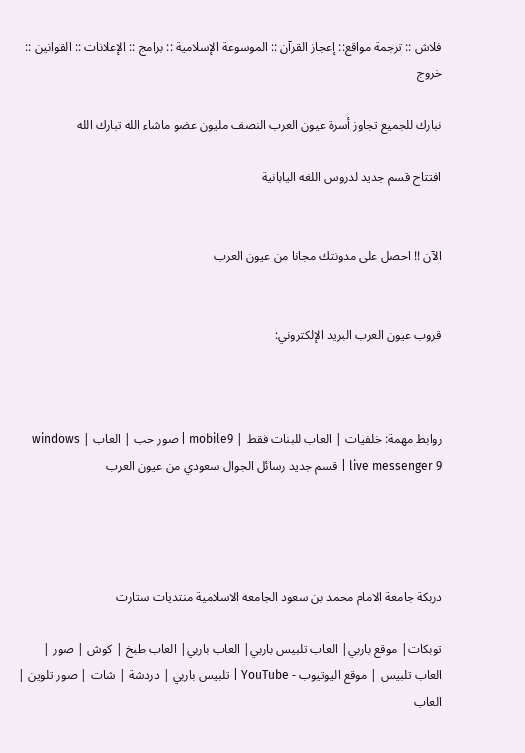فلاش :: ترجمة مواقع:: إعجاز القرآن :: الموسوعة الإسلامية :: برامج :: الإعلانات :: القوانين :: خروج

نبارك للجميع تجاوز أسرة عيون العرب النصف مليون عضو ماشاء الله تبارك الله

افتتاح قسم جديد لدروس اللغه اليابانية


الآن !! احصل على مدونتك مجانا من عيون العرب


قروب عيون العرب البريد الإلكتروني:



روابط مهمة: خلفيات | العاب للبنات فقط | mobile9 | صور حب | العاب | windows live messenger 9 | قسم جديد رسائل الجوال سعودي من عيون العرب




دربكة جامعة الامام محمد بن سعود الجامعه الاسلامية منتديات ستارت

توبكات| موقع باربي| العاب تلبيس باربي| العاب باربي| العاب طبخ | كوش | صور | العاب تلبيس | موقع اليوتيوب - YouTube | تلبيس باربي | دردشة | شات | صور تلوين | العاب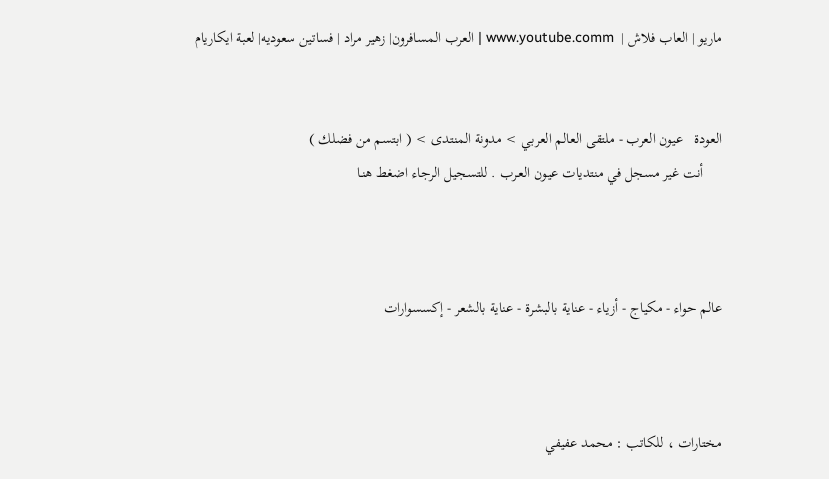ماريو | العاب فلاش |  www.youtube.comm | العرب المسافرون| زهير مراد | فساتين سعوديه| لعبة ايكاريام


العودة   عيون العرب - ملتقى العالم العربي > مدونة المنتدى > ( ابتسم من فضلك )
     أنت غير مسجل في منتديات عيـون العـرب . للتسجيل الرجاء اضغط هنـا



عالم حواء - مكياج - أزياء - عناية بالبشرة - عناية بالشعر - إكسسوارات



مختارات ، للكاتب : محمد عفيفي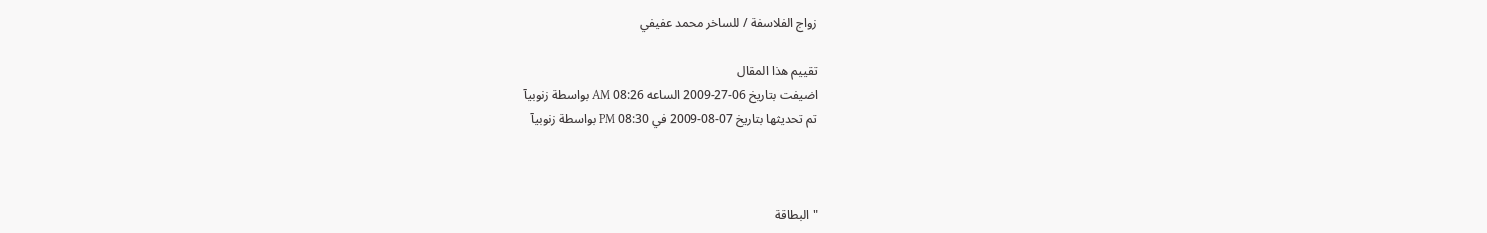زواج الفلاسفة / للساخر محمد عفيفي

تقييم هذا المقال
اضيفت بتاريخ 06-27-2009 الساعه 08:26 AM بواسطة زنوبيآ
تم تحديثها بتاريخ 07-08-2009 في 08:30 PM بواسطة زنوبيآ



" البطاقة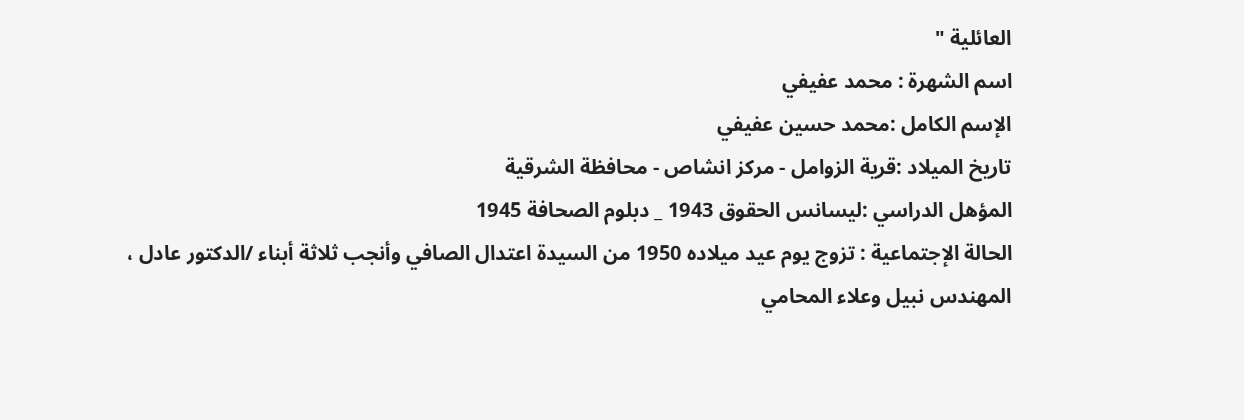العائلية "
اسم الشهرة : محمد عفيفي
الإسم الكامل :محمد حسين عفيفي
تاريخ الميلاد :قرية الزوامل - مركز انشاص - محافظة الشرقية
المؤهل الدراسي :ليسانس الحقوق 1943 _ دبلوم الصحافة 1945
الحالة الإجتماعية : تزوج يوم عيد ميلاده 1950 من السيدة اعتدال الصافي وأنجب ثلاثة أبناء /الدكتور عادل ، المهندس نبيل وعلاء المحامي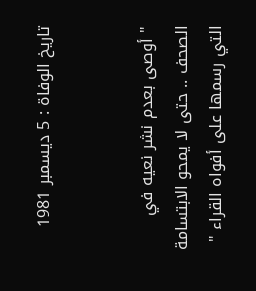تاريخ الوفاة : 5 ديسمبر 1981


" أوصى بعدم نشر نعيه في الصحف .. حتى لا يمحو الابتسامة التي رسمها على أفواه القراء "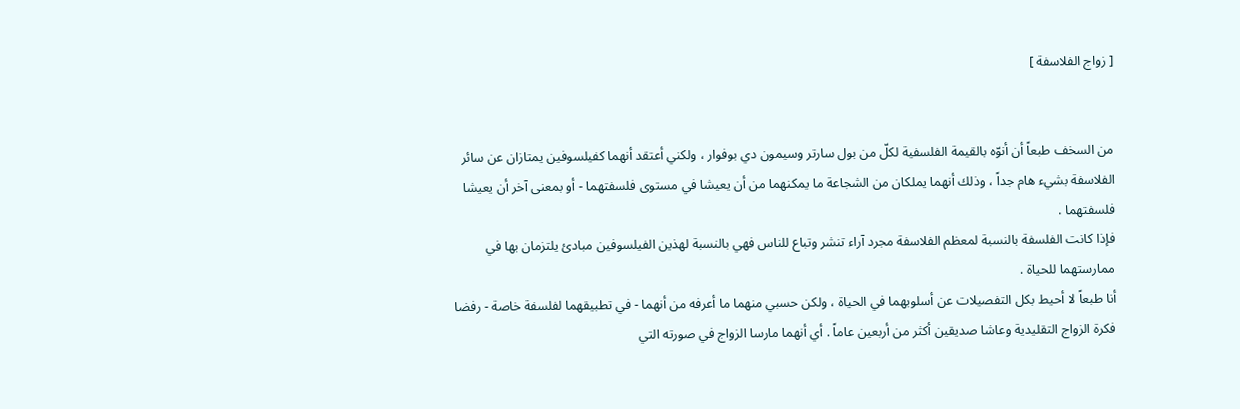[ زواج الفلاسفة ]


من السخف طبعاً أن أنوّه بالقيمة الفلسفية لكلّ من بول سارتر وسيمون دي بوفوار ، ولكني أعتقد أنهما كفيلسوفين يمتازان عن سائر الفلاسفة بشيء هام جداً ، وذلك أنهما يملكان من الشجاعة ما يمكنهما من أن يعيشا في مستوى فلسفتهما - أو بمعنى آخر أن يعيشا فلسفتهما .
فإذا كانت الفلسفة بالنسبة لمعظم الفلاسفة مجرد آراء تنشر وتباع للناس فهي بالنسبة لهذين الفيلسوفين مبادئ يلتزمان بها في ممارستهما للحياة .
أنا طبعاً لا أحيط بكل التفصيلات عن أسلوبهما في الحياة ، ولكن حسبي منهما ما أعرفه من أنهما - في تطبيقهما لفلسفة خاصة - رفضا فكرة الزواج التقليدية وعاشا صديقين أكثر من أربعين عاماً . أي أنهما مارسا الزواج في صورته التي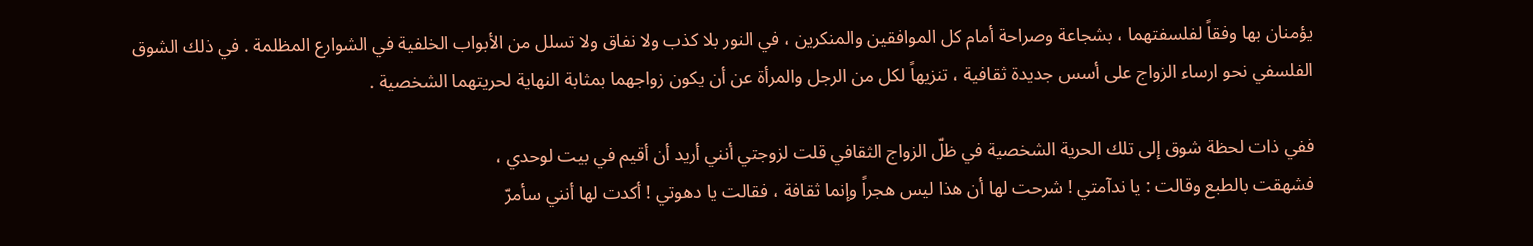يؤمنان بها وفقاً لفلسفتهما ، بشجاعة وصراحة أمام كل الموافقين والمنكرين ، في النور بلا كذب ولا نفاق ولا تسلل من الأبواب الخلفية في الشوارع المظلمة . في ذلك الشوق الفلسفي نحو ارساء الزواج على أسس جديدة ثقافية ، تنزيهاً لكل من الرجل والمرأة عن أن يكون زواجهما بمثابة النهاية لحريتهما الشخصية .

ففي ذات لحظة شوق إلى تلك الحرية الشخصية في ظلّ الزواج الثقافي قلت لزوجتي أنني أريد أن أقيم في بيت لوحدي ،
فشهقت بالطبع وقالت : يا ندآمتي ! شرحت لها أن هذا ليس هجراً وإنما ثقافة ، فقالت يا دهوتي ! أكدت لها أنني سأمرّ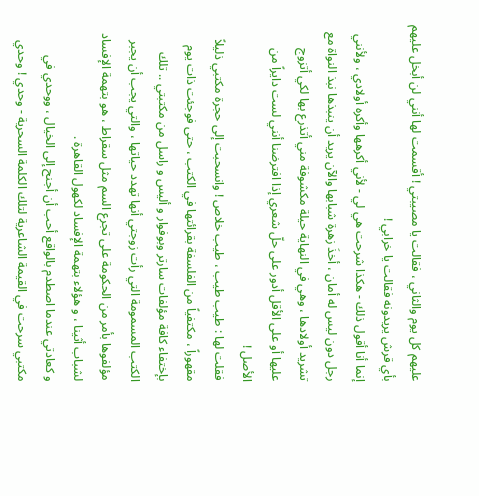عليهم كل يوم والثاني ، فقالت يا مصيبتي ! أقسمت لها أنني لن أبخل عليهم بأي قرش يريدونه فقالت يا خرابي !
إنما أنا أقول ذلك - هكذا شرحت هي لي - لأني أكرهها وأكره أولادي ، ولأنني رجل دون ليس له أمان ، أخذَ زهرة شبابها والآن يريد أن ينبذها نبذ النواة مع تشريد أولادها ، وهي في النهاية حيلة مكشوفة مني أتذرع بها لكي أتزوج عليها أو على الأقل أدور على حلّ شعري إذا افترضنا أنني لست دايراً من الأصل !
فقلت لها : طيب طيب ، طيب خلاص ! وانسحبت إلى حجرة مكتبي ذليلاً مقهوراً ، مكتفياً من الفلسفة بقرائتها في الكتب ، حتى فوجئت ذات يوم بإختفاء كافة مؤلفات سارتر وبوفوار و أليس و راسل من مكتبتي .. تلك الكتب المسمومة التي رأت زوجتي أنها تهدد حياتها ، والتي يجب أن يجبر مؤلفوها بأمر من الحكومة على تجرع السم مثل سقراط ، هو بتهمة الإفساد لشباب أثينا ، و هؤلاء بتهمة الإفساد لكهول القاهرة .
و كعادتي عندما اصطدم بالواقع أحب أن أجنح إلى الخيال ، ووحدي في مكتبي سرحت في القيمة الشاعرية لتلك الكلمة السحرية - وحدي ! وحدي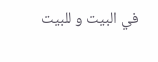في البيت و للبيت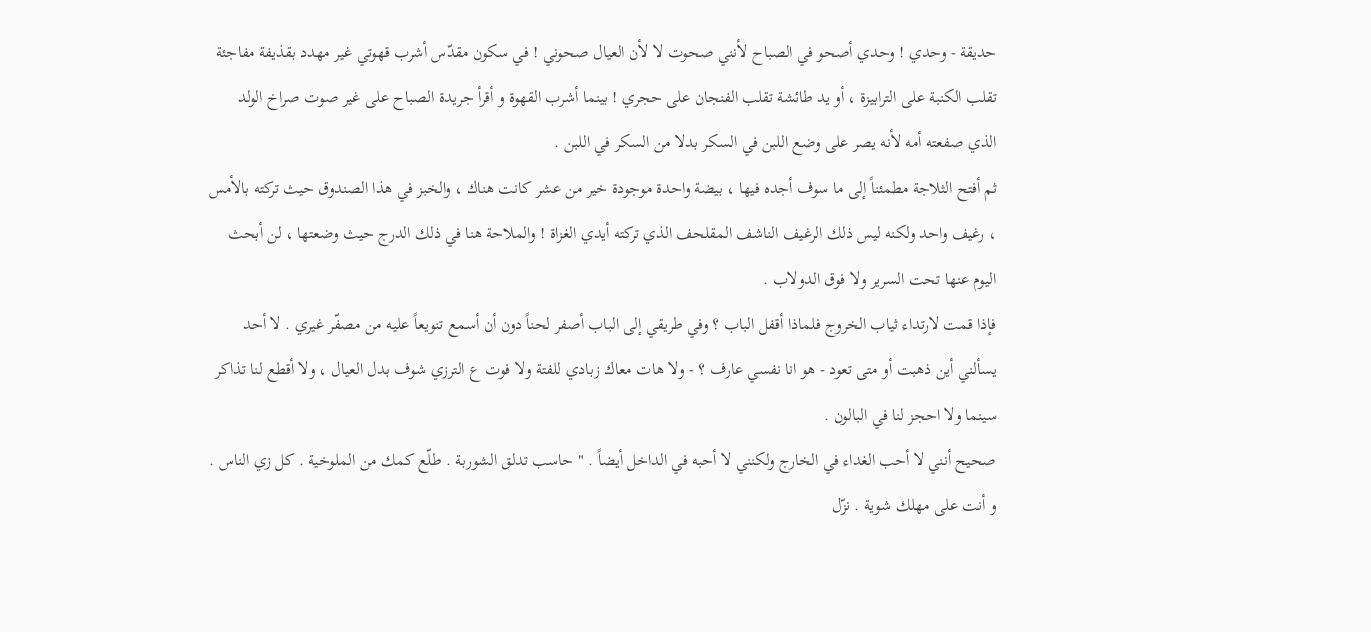حديقة - وحدي ! وحدي أصحو في الصباح لأنني صحوت لا لأن العيال صحوني ! في سكون مقدّس أشرب قهوتي غير مهدد بقذيفة مفاجئة تقلب الكنبة على الترابيزة ، أو يد طائشة تقلب الفنجان على حجري ! بينما أشرب القهوة و أقرأ جريدة الصباح على غير صوت صراخ الولد الذي صفعته أمه لأنه يصر على وضع اللبن في السكر بدلا من السكر في اللبن .
ثم أفتح الثلاجة مطمئناً إلى ما سوف أجده فيها ، بيضة واحدة موجودة خير من عشر كانت هناك ، والخبز في هذا الصندوق حيث تركته بالأمس ، رغيف واحد ولكنه ليس ذلك الرغيف الناشف المقلحف الذي تركته أيدي الغزاة ! والملاحة هنا في ذلك الدرج حيث وضعتها ، لن أبحث اليوم عنها تحت السرير ولا فوق الدولاب .
فإذا قمت لارتداء ثياب الخروج فلماذا أقفل الباب ؟ وفي طريقي إلى الباب أصفر لحناً دون أن أسمع تنويعاً عليه من مصفّر غيري . لا أحد يسألني أين ذهبت أو متى تعود - هو انا نفسي عارف ؟ - ولا هات معاك زبادي للفتة ولا فوت ع الترزي شوف بدل العيال ، ولا أقطع لنا تذاكر سينما ولا احجز لنا في البالون .
صحيح أنني لا أحب الغداء في الخارج ولكنني لا أحبه في الداخل أيضاً . " حاسب تدلق الشوربة . طلّع كمك من الملوخية . كل زي الناس . و أنت على مهلك شوية . نزّل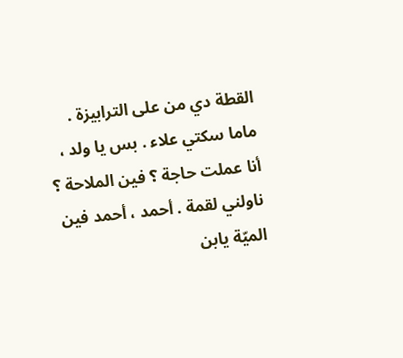القطة دي من على الترابيزة . ماما سكتي علاء . بس يا ولد ، أنا عملت حاجة ؟ فين الملاحة ؟ ناولني لقمة . أحمد ، أحمد فين الميّة يابن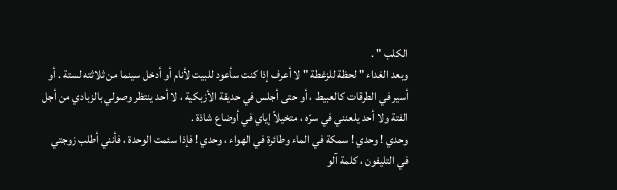الكلب " .
وبعد الغداء " لحظة للزغطة " لا أعرف إذا كنت سأعود للبيت لأنام أو أدخل سينما من ثلاثته لستة . أو أسير في الطرقات كالعبيط ، أو حتى أجلس في حديقة الأزبكية ، لا أحد ينتظر وصولي بالزبادي من أجل الفتة ولا أحد يلعنني في سرّه ، متخيلاً إياي في أوضاع شاذة .
وحدي ! وحدي ! سمكة في الماء وطائرة في الهواء ، وحدي ! فإذا سئمت الوحدة ، فأنني أطلب زوجتي في التليفون ، كلمة آلو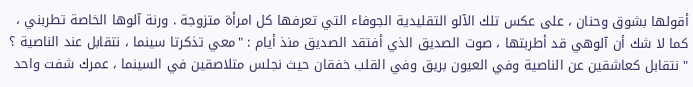أقولها بشوق وحنان ، على عكس تلك الآلو التقليدية الجوفاء التي تعرفها كل امرأة متزوجة . ورنة آلوها الخاصة تطربني ، كما لا شك أن آلوهي قد أطربتها ، صوت الصديق الذي أفتقد الصديق منذ أيام : "معي تذكرتا سينما ، نتقابل عند الناصية ؟ " نتقابل كعاشقين عن الناصية وفي العيون بريق وفي القلب خفقان حيث نجلس متلاصقين في السينما ، عمرك شفت واحد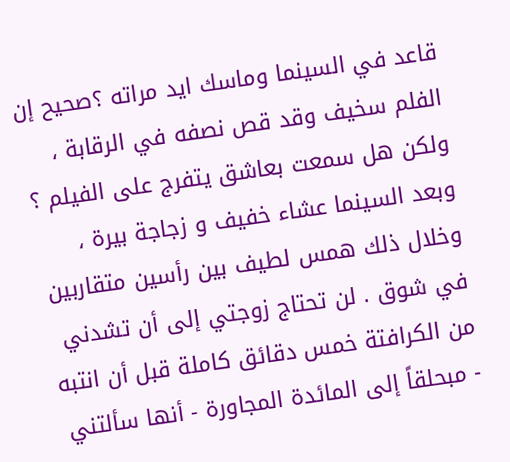قاعد في السينما وماسك ايد مراته ؟صحيح إن الفلم سخيف وقد قص نصفه في الرقابة ، ولكن هل سمعت بعاشق يتفرج على الفيلم ؟ وبعد السينما عشاء خفيف و زجاجة بيرة ، وخلال ذلك همس لطيف بين رأسين متقاربين في شوق . لن تحتاج زوجتي إلى أن تشدني من الكرافتة خمس دقائق كاملة قبل أن انتبه - مبحلقاً إلى المائدة المجاورة - أنها سألتني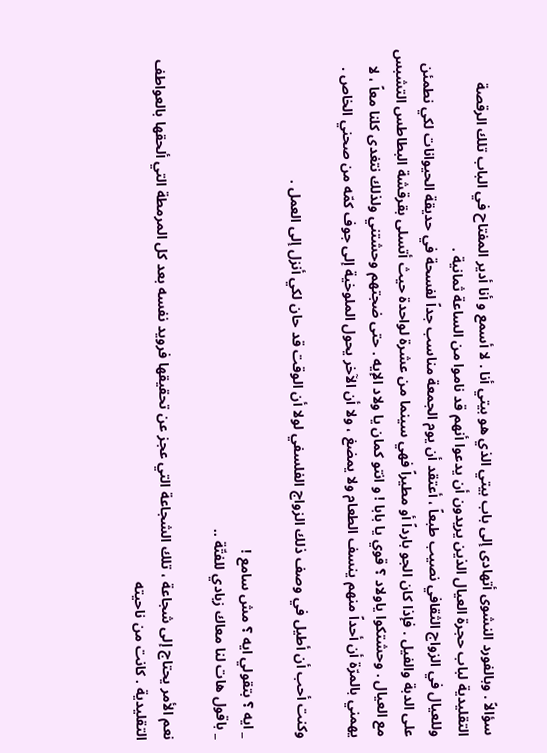سؤالاً . وبالفورد النشوى أتهادى إلى باب بيتي الذي هو بيتي أنا . لا أسمع و أنا أدير المفتاح في الباب تلك الرقصة التقليدية لباب حجرة العيال الذين يريدون أن يدعوا أنهم قد ناموا من الساعة ثمانية .
وللعيال في الزواج الثقافي نصيب طبعاً ، أعتقد أن يوم الجمعة مناسب جداً لفسحة في حديقة الحيوانات لكي نطمئن على الدبة والفيل . فإذا كان الجو بارداً أو مطيراً فهي سينما من عشرة لواحدة حيث أتسلى بقرقشة البطاطس التشبس مع العيال . وحشتكوا ياولاد ؟ قوي يا بابا ! و انتو كمان يا ولاد الإيه . حتى ضجتهم وحشتني ولذلك نتغدى كلنا معاً ، لا يهمني بالمرّة أن أحداً منهم ينسف الطعام ولا يمضغ ، ولا أن الآخر يحول الملوخية إلى جوف كمّه من صحني الخاص .

وكنت أحب أن أطيل في وصف ذلك الزواج الفلسفي لولا أن الوقت قد حان لكي أنزل إلى العمل .

_ ايه ؟ بتقولي ايه ؟ مش سامع !
_ باقول هات لنا معاك زبادي للفتّة ..

نعم الأمر يحتاج إلى شجاعة ، تلك الشجاعة التي عجز عن تحقيقها فرويد نفسه بعد كل المرمطة التي ألحقها بالعواطف التقليدية . كانت من ناحيته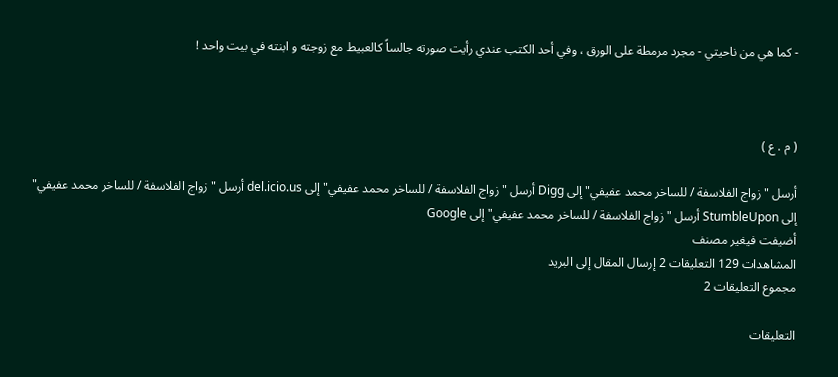- كما هي من ناحيتي - مجرد مرمطة على الورق ، وفي أحد الكتب عندي رأيت صورته جالساً كالعبيط مع زوجته و ابنته في بيت واحد !



( م . ع )

أرسل "زواج الفلاسفة / للساخر محمد عفيفي" إلى Digg أرسل "زواج الفلاسفة / للساخر محمد عفيفي" إلى del.icio.us أرسل "زواج الفلاسفة / للساخر محمد عفيفي" إلى StumbleUpon أرسل "زواج الفلاسفة / للساخر محمد عفيفي" إلى Google
أضيفت فيغير مصنف
المشاهدات 129 التعليقات 2 إرسال المقال إلى البريد
مجموع التعليقات 2

التعليقات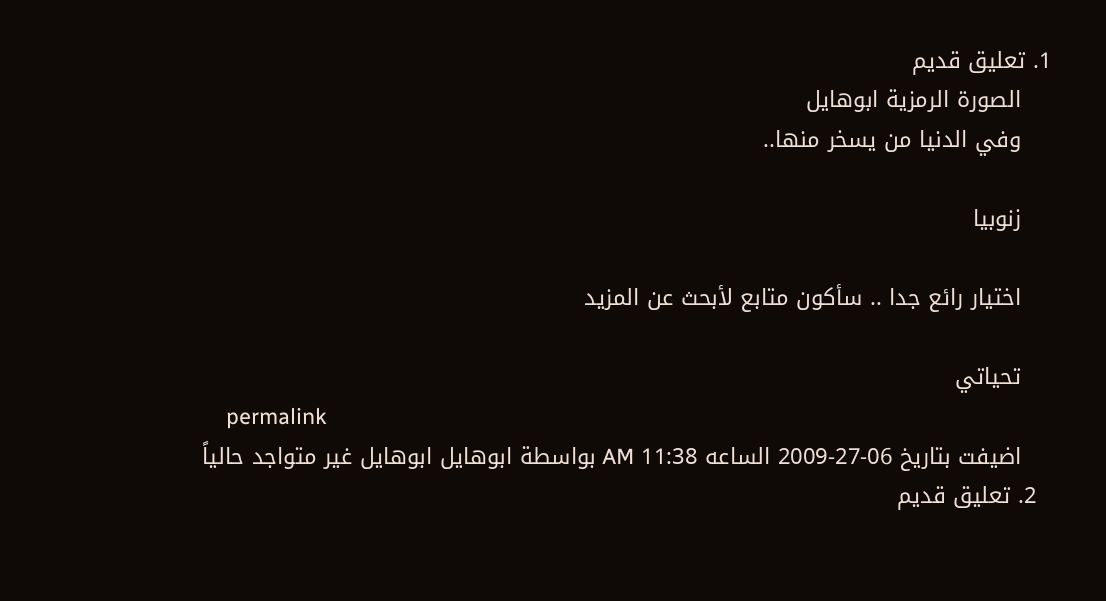1. تعليق قديم
    الصورة الرمزية ابوهايل
    وفي الدنيا من يسخر منها..

    زنوبيا

    اختيار رائع جدا .. سأكون متابع لأبحث عن المزيد

    تحياتي
    permalink
    اضيفت بتاريخ 06-27-2009 الساعه 11:38 AM بواسطة ابوهايل ابوهايل غير متواجد حالياً
  2. تعليق قديم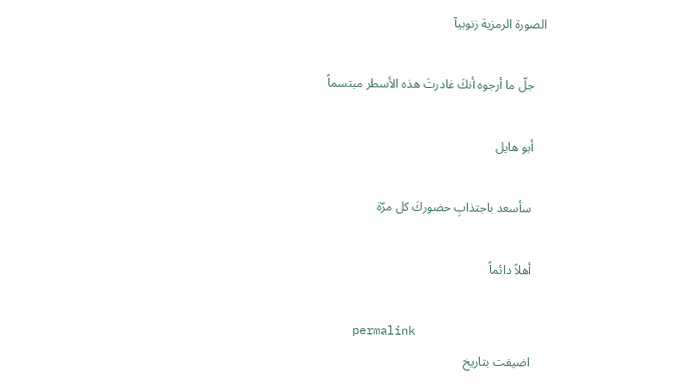الصورة الرمزية زنوبيآ

    جلّ ما أرجوه أنكَ غادرتَ هذه الأسطر مبتسماً

    أبو هايل

    سأسعد باجتذابِ حضوركَ كل مرّة

    أهلاً دائماً

    permalink
    اضيفت بتاريخ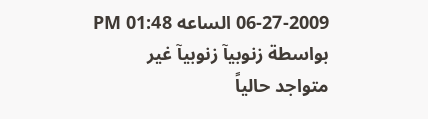06-27-2009 الساعه 01:48 PM بواسطة زنوبيآ زنوبيآ غير متواجد حالياً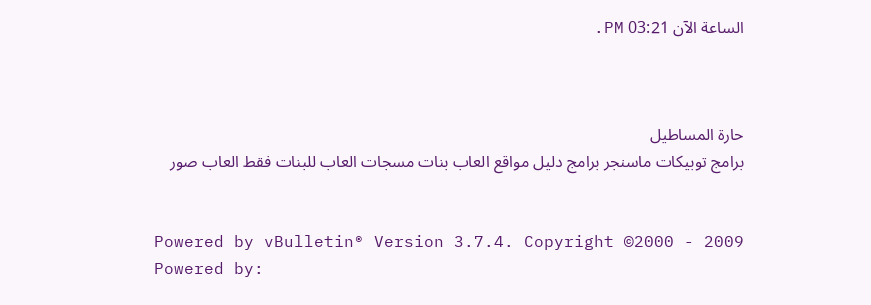الساعة الآن 03:21 PM.



حارة المساطيل
برامج توبيكات ماسنجر برامج دليل مواقع العاب بنات مسجات العاب للبنات فقط العاب صور


Powered by vBulletin® Version 3.7.4. Copyright ©2000 - 2009
Powered by: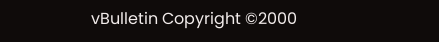vBulletin Copyright ©2000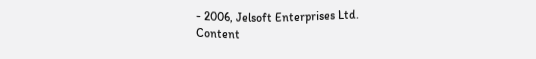- 2006, Jelsoft Enterprises Ltd.
Content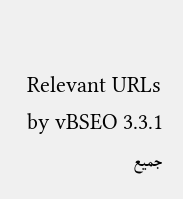Relevant URLs by vBSEO 3.3.1
جميع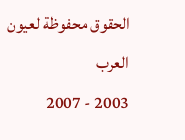الحقوق محفوظة لعيون العرب
2003 - 2007